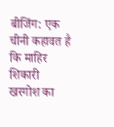बीजिंग: एक चीनी कहावत है कि माहिर शिकारी खरगोश का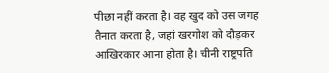पीछा नहीं करता है। वह खुद को उस जगह तैनात करता है, जहां खरगोश को दौड़कर आखिरकार आना होता है। चीनी राष्ट्रपति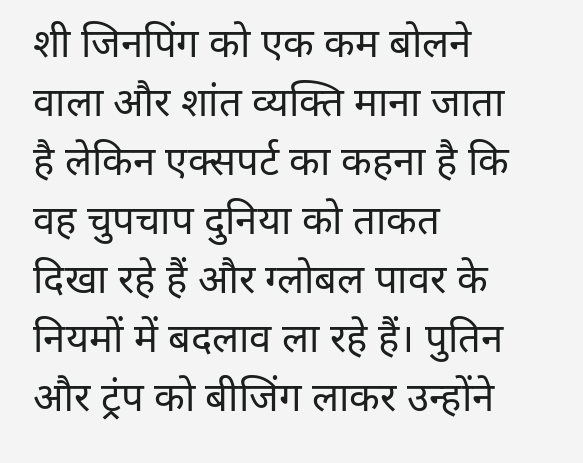शी जिनपिंग को एक कम बोलने वाला और शांत व्यक्ति माना जाता है लेकिन एक्सपर्ट का कहना है कि वह चुपचाप दुनिया को ताकत दिखा रहे हैं और ग्लोबल पावर के नियमों में बदलाव ला रहे हैं। पुतिन और ट्रंप को बीजिंग लाकर उन्होंने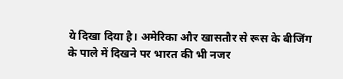ये दिखा दिया है। अमेरिका और खासतौर से रूस के बीजिंग के पाले में दिखने पर भारत की भी नजर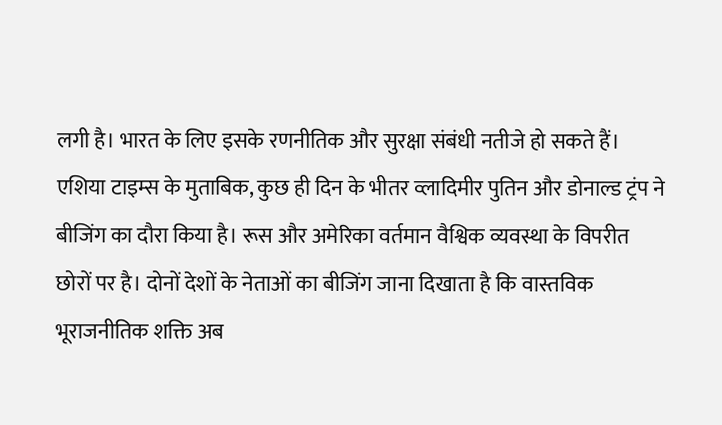लगी है। भारत के लिए इसके रणनीतिक और सुरक्षा संबंधी नतीजे हो सकते हैं।
एशिया टाइम्स के मुताबिक, कुछ ही दिन के भीतर व्लादिमीर पुतिन और डोनाल्ड ट्रंप ने बीजिंग का दौरा किया है। रूस और अमेरिका वर्तमान वैश्विक व्यवस्था के विपरीत छोरों पर है। दोनों देशों के नेताओं का बीजिंग जाना दिखाता है कि वास्तविक भूराजनीतिक शक्ति अब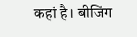कहां है। बीजिंग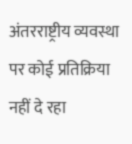अंतरराष्ट्रीय व्यवस्था पर कोई प्रतिक्रिया नहीं दे रहा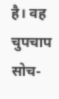है। वह चुपचाप सोच-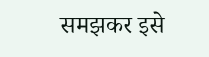समझकर इसे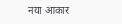नया आकार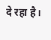दे रहा है।